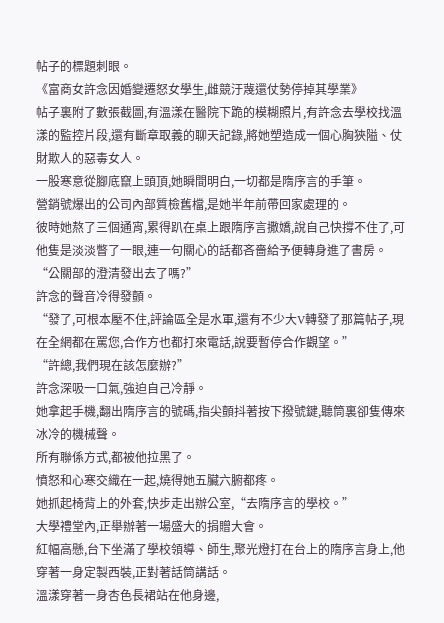帖子的標題刺眼。
《富商女許念因婚變遷怒女學生,雌競汙蔑還仗勢停掉其學業》
帖子裏附了數張截圖,有溫漾在醫院下跪的模糊照片,有許念去學校找溫漾的監控片段,還有斷章取義的聊天記錄,將她塑造成一個心胸狹隘、仗財欺人的惡毒女人。
一股寒意從腳底竄上頭頂,她瞬間明白,一切都是隋序言的手筆。
營銷號爆出的公司內部質檢舊檔,是她半年前帶回家處理的。
彼時她熬了三個通宵,累得趴在桌上跟隋序言撒嬌,說自己快撐不住了,可他隻是淡淡瞥了一眼,連一句關心的話都吝嗇給予便轉身進了書房。
“公關部的澄清發出去了嗎?”
許念的聲音冷得發顫。
“發了,可根本壓不住,評論區全是水軍,還有不少大V轉發了那篇帖子,現在全網都在罵您,合作方也都打來電話,說要暫停合作觀望。”
“許總,我們現在該怎麼辦?”
許念深吸一口氣,強迫自己冷靜。
她拿起手機,翻出隋序言的號碼,指尖顫抖著按下撥號鍵,聽筒裏卻隻傳來冰冷的機械聲。
所有聯係方式,都被他拉黑了。
憤怒和心寒交織在一起,燒得她五臟六腑都疼。
她抓起椅背上的外套,快步走出辦公室,“去隋序言的學校。”
大學禮堂內,正舉辦著一場盛大的捐贈大會。
紅幅高懸,台下坐滿了學校領導、師生,聚光燈打在台上的隋序言身上,他穿著一身定製西裝,正對著話筒講話。
溫漾穿著一身杏色長裙站在他身邊,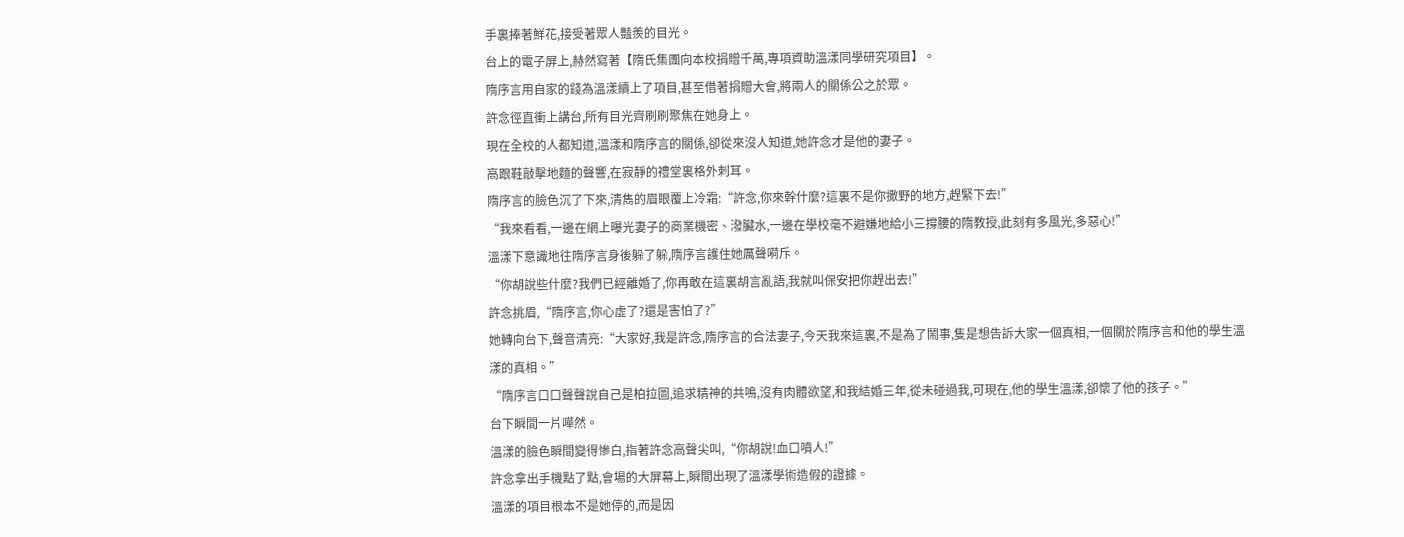手裏捧著鮮花,接受著眾人豔羨的目光。
台上的電子屏上,赫然寫著【隋氏集團向本校捐贈千萬,專項資助溫漾同學研究項目】。
隋序言用自家的錢為溫漾續上了項目,甚至借著捐贈大會,將兩人的關係公之於眾。
許念徑直衝上講台,所有目光齊刷刷聚焦在她身上。
現在全校的人都知道,溫漾和隋序言的關係,卻從來沒人知道,她許念才是他的妻子。
高跟鞋敲擊地麵的聲響,在寂靜的禮堂裏格外刺耳。
隋序言的臉色沉了下來,清雋的眉眼覆上冷霜:“許念,你來幹什麼?這裏不是你撒野的地方,趕緊下去!”
“我來看看,一邊在網上曝光妻子的商業機密、潑臟水,一邊在學校毫不避嫌地給小三撐腰的隋教授,此刻有多風光,多惡心!”
溫漾下意識地往隋序言身後躲了躲,隋序言護住她厲聲嗬斥。
“你胡說些什麼?我們已經離婚了,你再敢在這裏胡言亂語,我就叫保安把你趕出去!”
許念挑眉,“隋序言,你心虛了?還是害怕了?”
她轉向台下,聲音清亮:“大家好,我是許念,隋序言的合法妻子,今天我來這裏,不是為了鬧事,隻是想告訴大家一個真相,一個關於隋序言和他的學生溫漾的真相。”
“隋序言口口聲聲說自己是柏拉圖,追求精神的共鳴,沒有肉體欲望,和我結婚三年,從未碰過我,可現在,他的學生溫漾,卻懷了他的孩子。”
台下瞬間一片嘩然。
溫漾的臉色瞬間變得慘白,指著許念高聲尖叫,“你胡說!血口噴人!”
許念拿出手機點了點,會場的大屏幕上,瞬間出現了溫漾學術造假的證據。
溫漾的項目根本不是她停的,而是因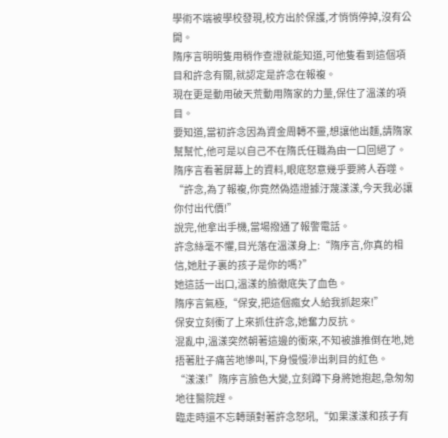學術不端被學校發現,校方出於保護,才悄悄停掉,沒有公開。
隋序言明明隻用稍作查證就能知道,可他隻看到這個項目和許念有關,就認定是許念在報複。
現在更是動用破天荒動用隋家的力量,保住了溫漾的項目。
要知道,當初許念因為資金周轉不靈,想讓他出麵,請隋家幫幫忙,他可是以自己不在隋氏任職為由一口回絕了。
隋序言看著屏幕上的資料,眼底怒意幾乎要將人吞噬。
“許念,為了報複,你竟然偽造證據汙蔑漾漾,今天我必讓你付出代價!”
說完,他拿出手機,當場撥通了報警電話。
許念絲毫不懼,目光落在溫漾身上:“隋序言,你真的相信,她肚子裏的孩子是你的嗎?”
她這話一出口,溫漾的臉徹底失了血色。
隋序言氣極,“保安,把這個瘋女人給我抓起來!”
保安立刻衝了上來抓住許念,她奮力反抗。
混亂中,溫漾突然朝著這邊的衝來,不知被誰推倒在地,她捂著肚子痛苦地慘叫,下身慢慢滲出刺目的紅色。
“漾漾!”隋序言臉色大變,立刻蹲下身將她抱起,急匆匆地往醫院趕。
臨走時還不忘轉頭對著許念怒吼,“如果漾漾和孩子有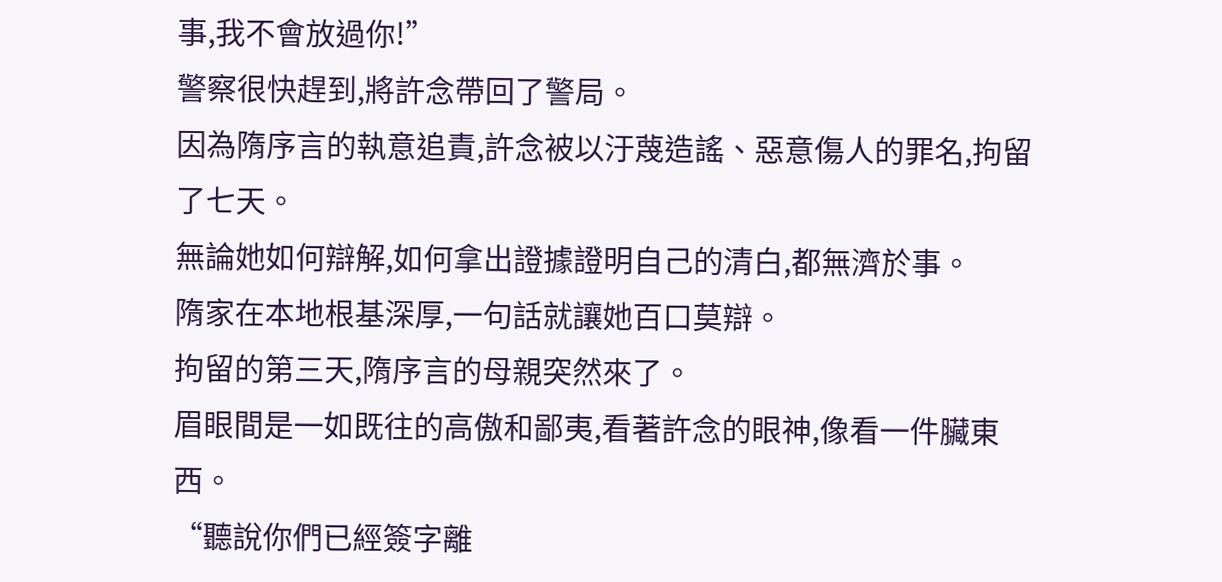事,我不會放過你!”
警察很快趕到,將許念帶回了警局。
因為隋序言的執意追責,許念被以汙蔑造謠、惡意傷人的罪名,拘留了七天。
無論她如何辯解,如何拿出證據證明自己的清白,都無濟於事。
隋家在本地根基深厚,一句話就讓她百口莫辯。
拘留的第三天,隋序言的母親突然來了。
眉眼間是一如既往的高傲和鄙夷,看著許念的眼神,像看一件臟東西。
“聽說你們已經簽字離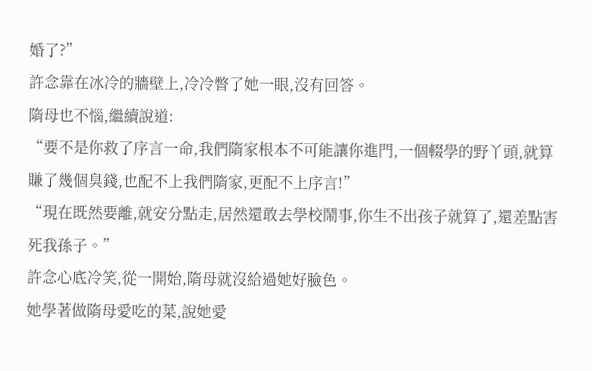婚了?”
許念靠在冰冷的牆壁上,冷冷瞥了她一眼,沒有回答。
隋母也不惱,繼續說道:
“要不是你救了序言一命,我們隋家根本不可能讓你進門,一個輟學的野丫頭,就算賺了幾個臭錢,也配不上我們隋家,更配不上序言!”
“現在既然要離,就安分點走,居然還敢去學校鬧事,你生不出孩子就算了,還差點害死我孫子。”
許念心底冷笑,從一開始,隋母就沒給過她好臉色。
她學著做隋母愛吃的菜,說她愛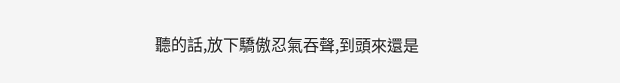聽的話,放下驕傲忍氣吞聲,到頭來還是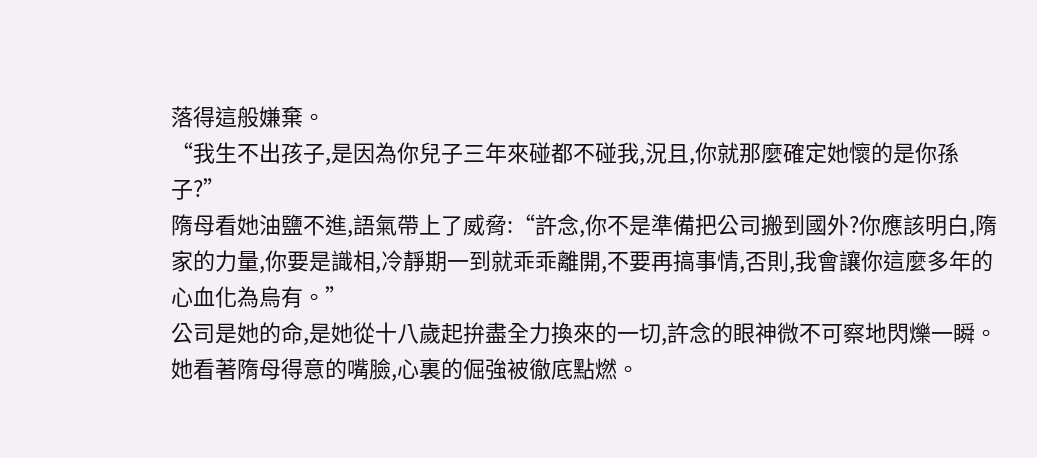落得這般嫌棄。
“我生不出孩子,是因為你兒子三年來碰都不碰我,況且,你就那麼確定她懷的是你孫子?”
隋母看她油鹽不進,語氣帶上了威脅:“許念,你不是準備把公司搬到國外?你應該明白,隋家的力量,你要是識相,冷靜期一到就乖乖離開,不要再搞事情,否則,我會讓你這麼多年的心血化為烏有。”
公司是她的命,是她從十八歲起拚盡全力換來的一切,許念的眼神微不可察地閃爍一瞬。
她看著隋母得意的嘴臉,心裏的倔強被徹底點燃。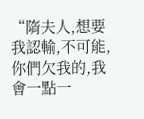“隋夫人,想要我認輸,不可能,你們欠我的,我會一點一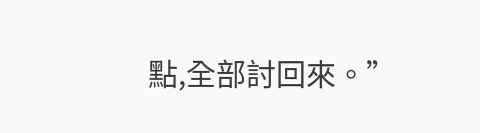點,全部討回來。”